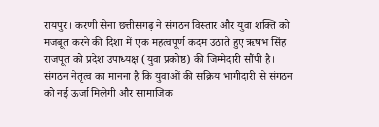रायपुर। करणी सेना छत्तीसगढ़ ने संगठन विस्तार और युवा शक्ति को मजबूत करने की दिशा में एक महत्वपूर्ण कदम उठाते हुए ऋषभ सिंह राजपूत को प्रदेश उपाध्यक्ष (युवा प्रकोष्ठ) की जिम्मेदारी सौंपी है। संगठन नेतृत्व का मानना है कि युवाओं की सक्रिय भागीदारी से संगठन को नई ऊर्जा मिलेगी और सामाजिक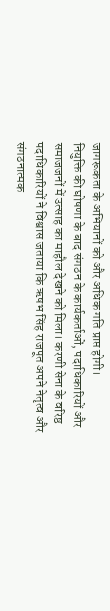जागरूकता के अभियानों को और अधिक गति प्राप्त होगी।
नियुक्ति की घोषणा के बाद संगठन के कार्यकर्ताओं, पदाधिकारियों और समाजजनों में उत्साह का माहौल देखने को मिला। करणी सेना के वरिष्ठ पदाधिकारियों ने विश्वास जताया कि ऋषभ सिंह राजपूत अपने नेतृत्व और संगठनात्मक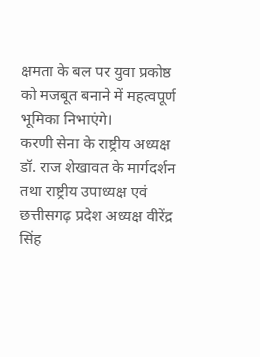क्षमता के बल पर युवा प्रकोष्ठ को मजबूत बनाने में महत्वपूर्ण भूमिका निभाएंगे।
करणी सेना के राष्ट्रीय अध्यक्ष डॉ. राज शेखावत के मार्गदर्शन तथा राष्ट्रीय उपाध्यक्ष एवं छत्तीसगढ़ प्रदेश अध्यक्ष वीरेंद्र सिंह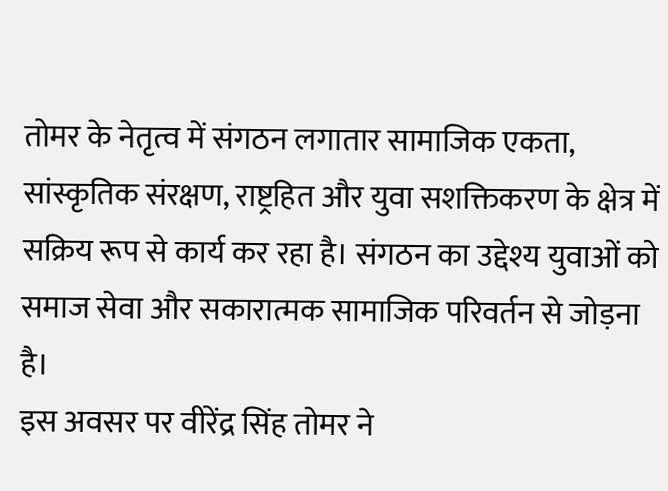तोमर के नेतृत्व में संगठन लगातार सामाजिक एकता, सांस्कृतिक संरक्षण, राष्ट्रहित और युवा सशक्तिकरण के क्षेत्र में सक्रिय रूप से कार्य कर रहा है। संगठन का उद्देश्य युवाओं को समाज सेवा और सकारात्मक सामाजिक परिवर्तन से जोड़ना है।
इस अवसर पर वीरेंद्र सिंह तोमर ने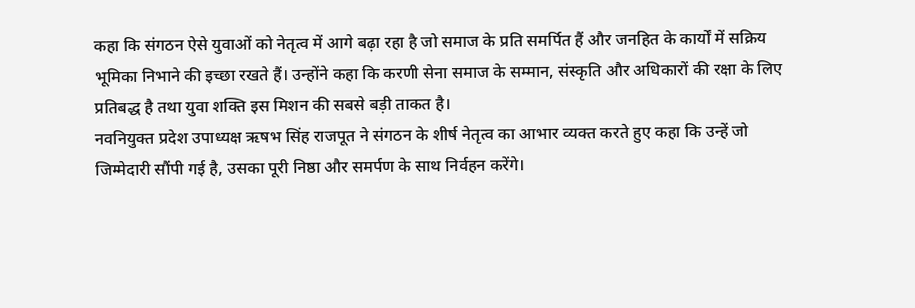कहा कि संगठन ऐसे युवाओं को नेतृत्व में आगे बढ़ा रहा है जो समाज के प्रति समर्पित हैं और जनहित के कार्यों में सक्रिय भूमिका निभाने की इच्छा रखते हैं। उन्होंने कहा कि करणी सेना समाज के सम्मान, संस्कृति और अधिकारों की रक्षा के लिए प्रतिबद्ध है तथा युवा शक्ति इस मिशन की सबसे बड़ी ताकत है।
नवनियुक्त प्रदेश उपाध्यक्ष ऋषभ सिंह राजपूत ने संगठन के शीर्ष नेतृत्व का आभार व्यक्त करते हुए कहा कि उन्हें जो जिम्मेदारी सौंपी गई है, उसका पूरी निष्ठा और समर्पण के साथ निर्वहन करेंगे।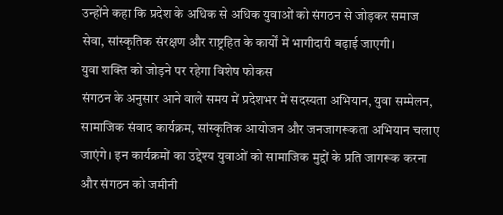उन्होंने कहा कि प्रदेश के अधिक से अधिक युवाओं को संगठन से जोड़कर समाज सेवा, सांस्कृतिक संरक्षण और राष्ट्रहित के कार्यों में भागीदारी बढ़ाई जाएगी।
युवा शक्ति को जोड़ने पर रहेगा विशेष फोकस
संगठन के अनुसार आने वाले समय में प्रदेशभर में सदस्यता अभियान, युवा सम्मेलन, सामाजिक संवाद कार्यक्रम, सांस्कृतिक आयोजन और जनजागरूकता अभियान चलाए जाएंगे। इन कार्यक्रमों का उद्देश्य युवाओं को सामाजिक मुद्दों के प्रति जागरूक करना और संगठन को जमीनी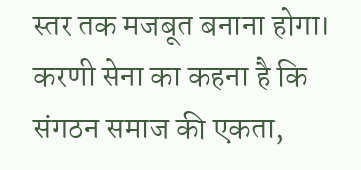स्तर तक मजबूत बनाना होगा।
करणी सेना का कहना है कि संगठन समाज की एकता,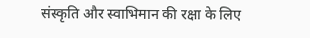संस्कृति और स्वाभिमान की रक्षा के लिए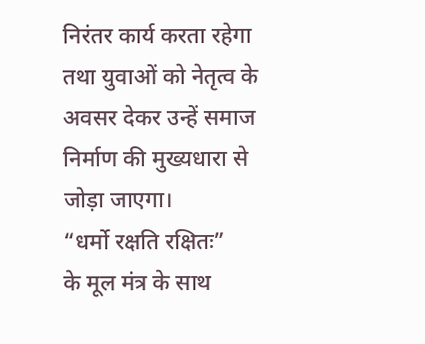निरंतर कार्य करता रहेगा तथा युवाओं को नेतृत्व के अवसर देकर उन्हें समाज निर्माण की मुख्यधारा से जोड़ा जाएगा।
“धर्मो रक्षति रक्षितः”
के मूल मंत्र के साथ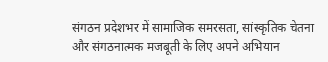संगठन प्रदेशभर में सामाजिक समरसता, सांस्कृतिक चेतना और संगठनात्मक मजबूती के लिए अपने अभियान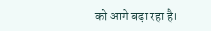को आगे बढ़ा रहा है।